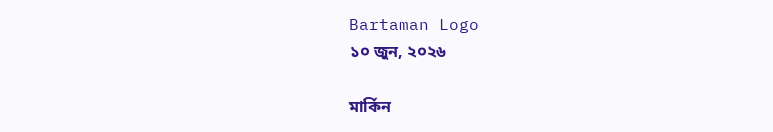Bartaman Logo
১০ জুন, ২০২৬

মার্কিন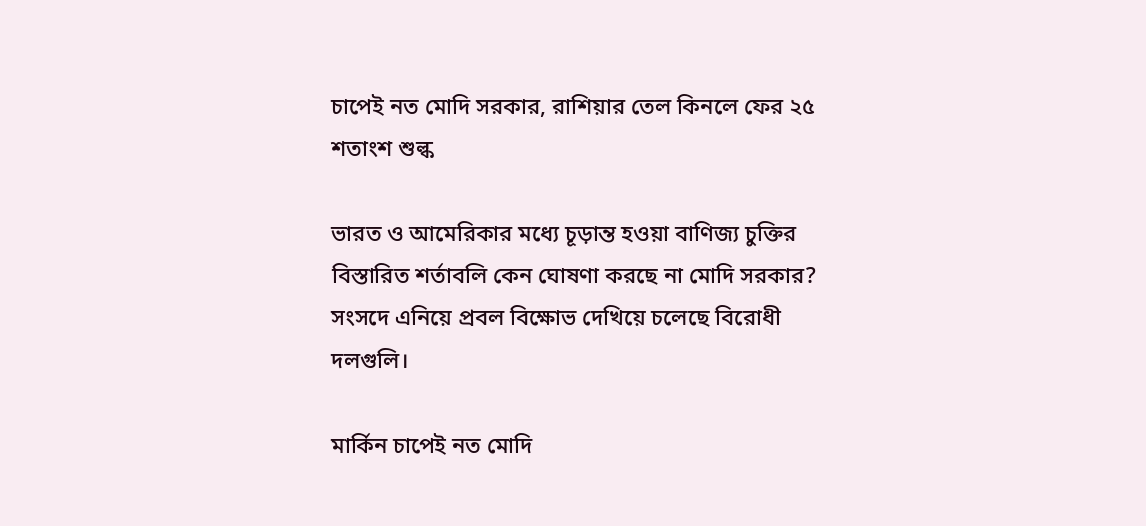চাপেই নত মোদি সরকার, রাশিয়ার তেল কিনলে ফের ২৫ শতাংশ শুল্ক

ভারত ও আমেরিকার মধ্যে চূড়ান্ত হওয়া বাণিজ্য চুক্তির বিস্তারিত শর্তাবলি কেন ঘোষণা করছে না মোদি সরকার? সংসদে এনিয়ে প্রবল বিক্ষোভ দেখিয়ে চলেছে বিরোধী দলগুলি।

মার্কিন চাপেই নত মোদি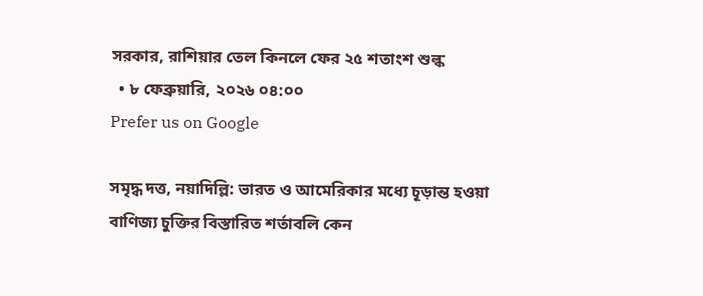সরকার, রাশিয়ার তেল কিনলে ফের ২৫ শতাংশ শুল্ক
  • ৮ ফেব্রুয়ারি, ২০২৬ ০৪:০০
Prefer us on Google

সমৃদ্ধ দত্ত, নয়াদিল্লি: ভারত ও আমেরিকার মধ্যে চূড়ান্ত হওয়া বাণিজ্য চুক্তির বিস্তারিত শর্তাবলি কেন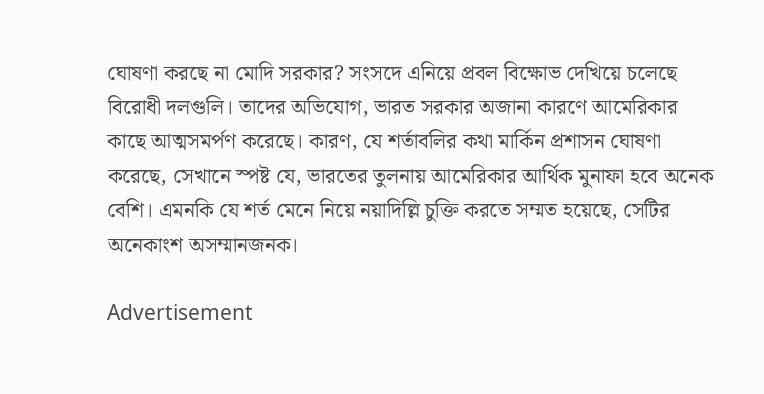ঘোষণা করছে না মোদি সরকার? সংসদে এনিয়ে প্রবল বিক্ষোভ দেখিয়ে চলেছে বিরোধী দলগুলি। তাদের অভিযোগ, ভারত সরকার অজানা কারণে আমেরিকার কাছে আত্মসমর্পণ করেছে। কারণ, যে শর্তাবলির কথা মার্কিন প্রশাসন ঘোষণা করেছে, সেখানে স্পষ্ট যে, ভারতের তুলনায় আমেরিকার আর্থিক মুনাফা হবে অনেক বেশি। এমনকি যে শর্ত মেনে নিয়ে নয়াদিল্লি চুক্তি করতে সম্মত হয়েছে, সেটির অনেকাংশ অসম্মানজনক।

Advertisement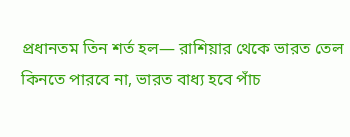প্রধানতম তিন শর্ত হল— রাশিয়ার থেকে ভারত তেল কিনতে পারবে না, ভারত বাধ্য হবে পাঁচ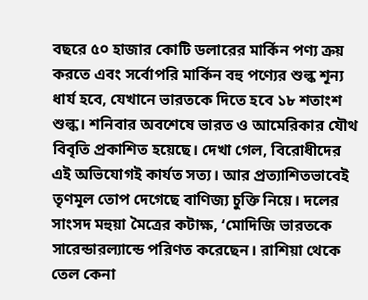বছরে ৫০ হাজার কোটি ডলারের মার্কিন পণ্য ক্রয় করতে এবং সর্বোপরি মার্কিন বহু পণ্যের শুল্ক শূন্য ধার্য হবে, যেখানে ভারতকে দিতে হবে ১৮ শতাংশ শুল্ক। শনিবার অবশেষে ভারত ও আমেরিকার যৌথ বিবৃতি প্রকাশিত হয়েছে। দেখা গেল, বিরোধীদের এই অভিযোগই কার্যত সত্য। আর প্রত্যাশিতভাবেই তৃণমূল তোপ দেগেছে বাণিজ্য চুক্তি নিয়ে। দলের সাংসদ মহুয়া মৈত্রের কটাক্ষ, ‘মোদিজি ভারতকে সারেন্ডারল্যান্ডে পরিণত করেছেন। রাশিয়া থেকে তেল কেনা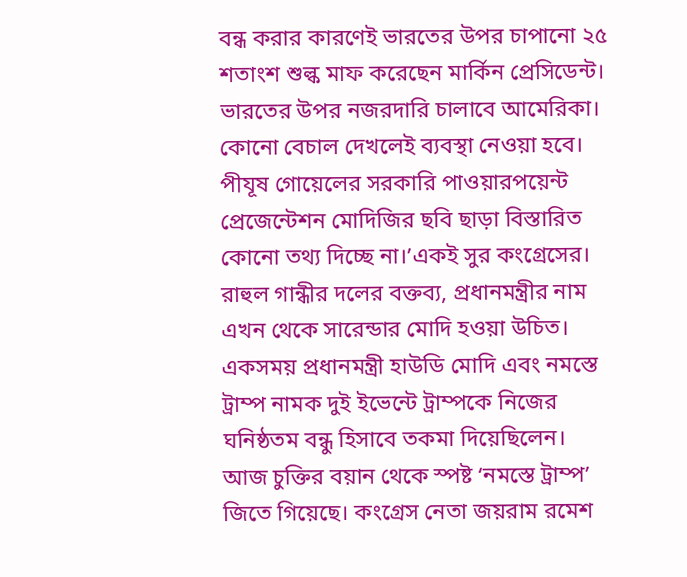বন্ধ করার কারণেই ভারতের উপর চাপানো ২৫ শতাংশ শুল্ক মাফ করেছেন মার্কিন প্রেসিডেন্ট। ভারতের উপর নজরদারি চালাবে আমেরিকা। কোনো বেচাল দেখলেই ব্যবস্থা নেওয়া হবে। পীযূষ গোয়েলের সরকারি পাওয়ারপয়েন্ট প্রেজেন্টেশন মোদিজির ছবি ছাড়া বিস্তারিত কোনো তথ্য দিচ্ছে না।’একই সুর কংগ্রেসের। রাহুল গান্ধীর দলের বক্তব্য, প্রধানমন্ত্রীর নাম এখন থেকে সারেন্ডার মোদি হওয়া উচিত। একসময় প্রধানমন্ত্রী হাউডি মোদি এবং নমস্তে ট্রাম্প নামক দুই ইভেন্টে ট্রাম্পকে নিজের ঘনিষ্ঠতম বন্ধু হিসাবে তকমা দিয়েছিলেন। আজ চুক্তির বয়ান থেকে স্পষ্ট ‘নমস্তে ট্রাম্প’ জিতে গিয়েছে। কংগ্রেস নেতা জয়রাম রমেশ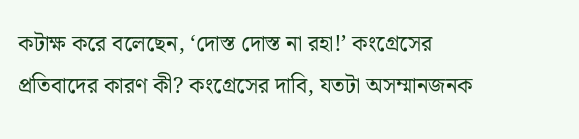কটাক্ষ করে বলেছেন, ‘দোস্ত দোস্ত না রহা!’ কংগ্রেসের প্রতিবাদের কারণ কী? কংগ্রেসের দাবি, যতটা অসম্মানজনক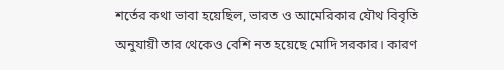শর্তের কথা ভাবা হয়েছিল, ভারত ও আমেরিকার যৌথ বিবৃতি অনুযায়ী তার থেকেও বেশি নত হয়েছে মোদি সরকার। কারণ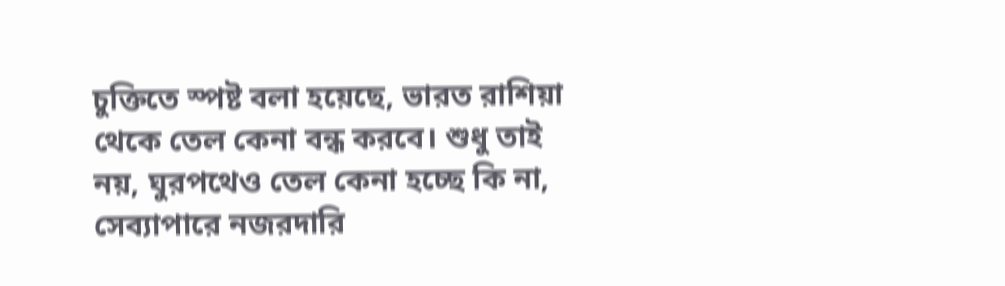চুক্তিতে স্পষ্ট বলা হয়েছে, ভারত রাশিয়া থেকে তেল কেনা বন্ধ করবে। শুধু তাই নয়, ঘুরপথেও তেল কেনা হচ্ছে কি না, সেব্যাপারে নজরদারি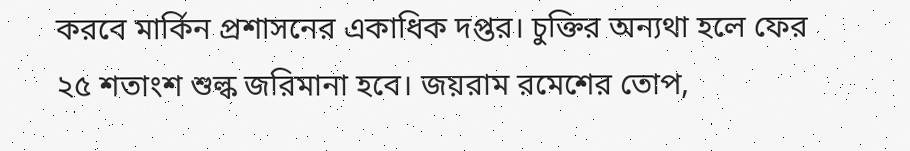করবে মার্কিন প্রশাসনের একাধিক দপ্তর। চুক্তির অন্যথা হলে ফের ২৫ শতাংশ শুল্ক জরিমানা হবে। জয়রাম রমেশের তোপ,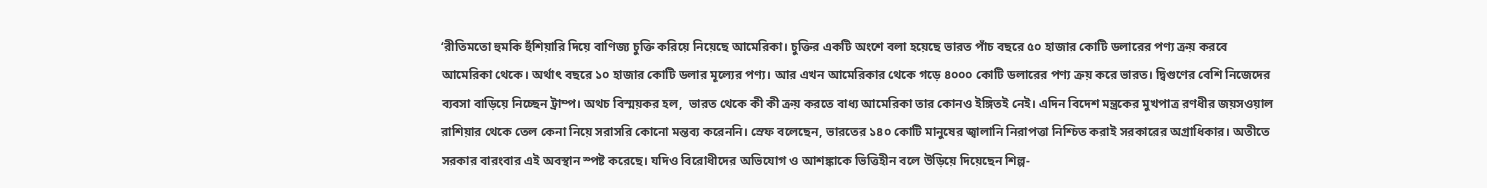‘রীতিমতো হুমকি হুঁশিয়ারি দিয়ে বাণিজ্য চুক্তি করিয়ে নিয়েছে আমেরিকা। চুক্তির একটি অংশে বলা হয়েছে ভারত পাঁচ বছরে ৫০ হাজার কোটি ডলারের পণ্য ক্রয় করবে আমেরিকা থেকে। অর্থাৎ বছরে ১০ হাজার কোটি ডলার মূল্যের পণ্য। আর এখন আমেরিকার থেকে গড়ে ৪০০০ কোটি ডলারের পণ্য ক্রয় করে ভারত। দ্বিগুণের বেশি নিজেদের ব্যবসা বাড়িয়ে নিচ্ছেন ট্রাম্প। অথচ বিস্ময়কর হল,  ভারত থেকে কী কী ক্রয় করতে বাধ্য আমেরিকা তার কোনও ইঙ্গিতই নেই। এদিন বিদেশ মন্ত্রকের মুখপাত্র রণধীর জয়সওয়াল রাশিয়ার থেকে তেল কেনা নিয়ে সরাসরি কোনো মন্তব্য করেননি। স্রেফ বলেছেন, ভারতের ১৪০ কোটি মানুষের জ্বালানি নিরাপত্তা নিশ্চিত করাই সরকারের অগ্রাধিকার। অতীতে সরকার বারংবার এই অবস্থান স্পষ্ট করেছে। যদিও বিরোধীদের অভিযোগ ও আশঙ্কাকে ভিত্তিহীন বলে উড়িয়ে দিয়েছেন শিল্প-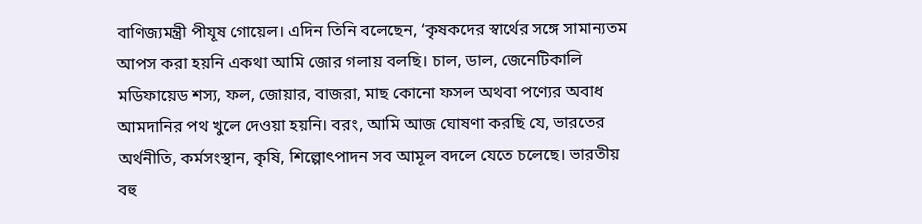বাণিজ্যমন্ত্রী পীযূষ গোয়েল। এদিন তিনি বলেছেন, ‘কৃষকদের স্বার্থের সঙ্গে সামান্যতম আপস করা হয়নি একথা আমি জোর গলায় বলছি। চাল, ডাল, জেনেটিকালি মডিফায়েড শস্য, ফল, জোয়ার, বাজরা, মাছ কোনো ফসল অথবা পণ্যের অবাধ আমদানির পথ খুলে দেওয়া হয়নি। বরং, আমি আজ ঘোষণা করছি যে, ভারতের অর্থনীতি, কর্মসংস্থান, কৃষি, শিল্পোৎপাদন সব আমূল বদলে যেতে চলেছে। ভারতীয় বহু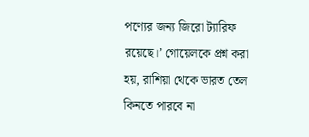পণ্যের জন্য জিরো ট্যারিফ রয়েছে।’ গোয়েলকে প্রশ্ন করা হয়, রাশিয়া থেকে ভারত তেল কিনতে পারবে না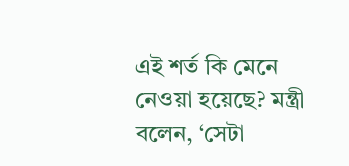এই শর্ত কি মেনে নেওয়া হয়েছে? মন্ত্রী বলেন, ‘সেটা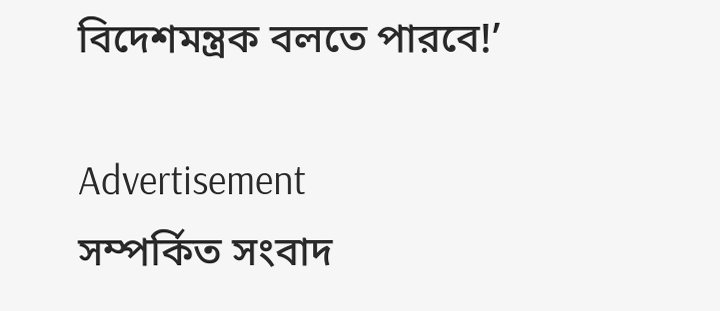বিদেশমন্ত্রক বলতে পারবে!’

Advertisement
সম্পর্কিত সংবাদ